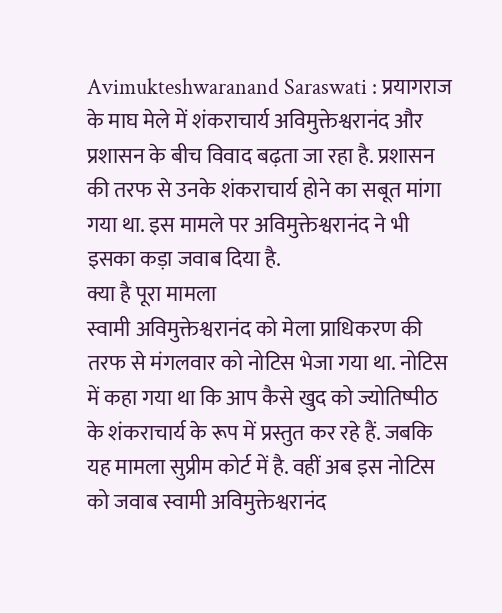Avimukteshwaranand Saraswati : प्रयागराज के माघ मेले में शंकराचार्य अविमुक्तेश्वरानंद और प्रशासन के बीच विवाद बढ़ता जा रहा है. प्रशासन की तरफ से उनके शंकराचार्य होने का सबूत मांगा गया था. इस मामले पर अविमुक्तेश्वरानंद ने भी इसका कड़ा जवाब दिया है.
क्या है पूरा मामला
स्वामी अविमुक्तेश्वरानंद को मेला प्राधिकरण की तरफ से मंगलवार को नोटिस भेजा गया था. नोटिस में कहा गया था कि आप कैसे खुद को ज्योतिष्पीठ के शंकराचार्य के रूप में प्रस्तुत कर रहे हैं. जबकि यह मामला सुप्रीम कोर्ट में है. वहीं अब इस नोटिस को जवाब स्वामी अविमुक्तेश्वरानंद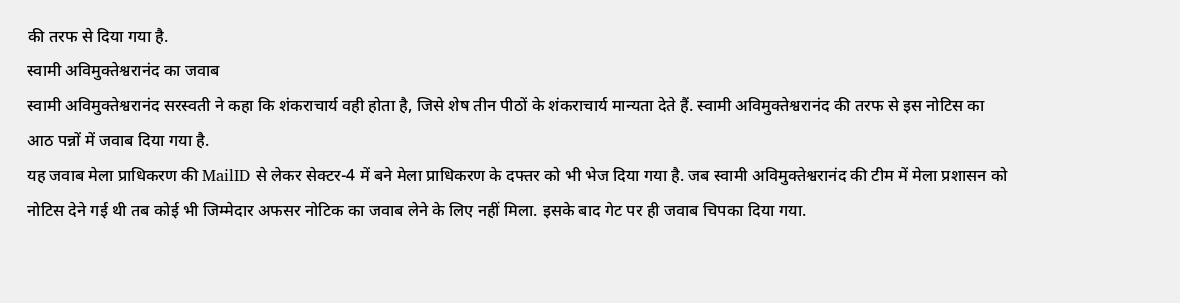की तरफ से दिया गया है.
स्वामी अविमुक्तेश्वरानंद का जवाब
स्वामी अविमुक्तेश्वरानंद सरस्वती ने कहा कि शंकराचार्य वही होता है, जिसे शेष तीन पीठों के शंकराचार्य मान्यता देते हैं. स्वामी अविमुक्तेश्वरानंद की तरफ से इस नोटिस का आठ पन्नों में जवाब दिया गया है.
यह जवाब मेला प्राधिकरण की MailID से लेकर सेक्टर-4 में बने मेला प्राधिकरण के दफ्तर को भी भेज दिया गया है. जब स्वामी अविमुक्तेश्वरानंद की टीम में मेला प्रशासन को नोटिस देने गई थी तब कोई भी जिम्मेदार अफसर नोटिक का जवाब लेने के लिए नहीं मिला. इसके बाद गेट पर ही जवाब चिपका दिया गया.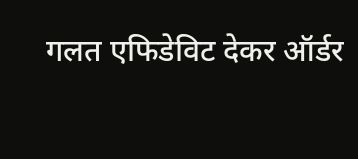गलत एफिडेविट देकर ऑर्डर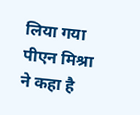लिया गया
पीएन मिश्रा ने कहा है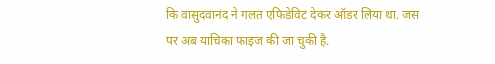कि वासुदवानंद ने गलत एफिडेविट देकर ऑडर लिया था. जस पर अब याचिका फाइज की जा चुकी है.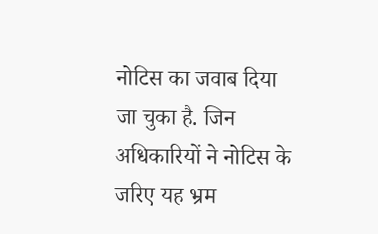नोटिस का जवाब दिया जा चुका है. जिन अधिकारियों ने नोटिस के जरिए यह भ्रम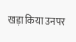खड़ा किया उनपर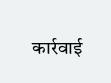कार्रवाई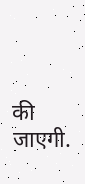की जाएगी.